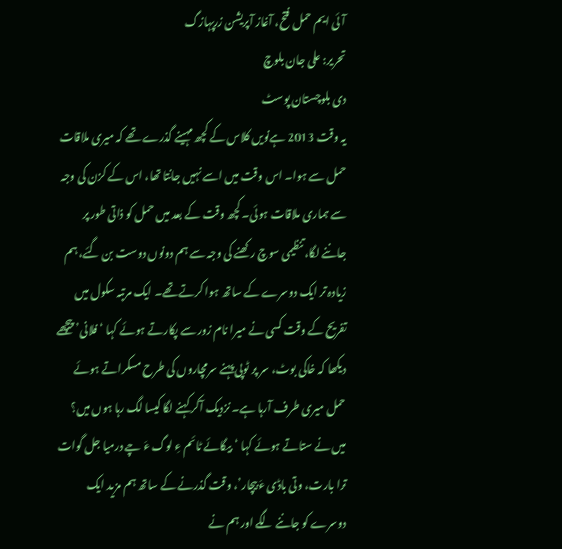آئی ایم حمل فتح، آغاز آپریشن زرپہازگ
تحریر: علی جان بلوچ
دی بلوچستان پوسٹ
یہ وقت 2013 ہےنویں کلاس کے کچھ مہینے گذرے تھے کہ میری ملاقات حمل سے ہوا۔ اس وقت میں اسے نہیں جانتا تھا، اس کے کزن کی وجہ سے ہماری ملاقات ہوئی۔ کچھ وقت کے بعد میں حمل کو ذاتی طور پر جاننے لگا، تنظیمی سوچ رکھنے کی وجہ سے ہم دونوں دوست بن گئے، ہم زیادہ تر ایک دوسرے کے ساتھ ہوا کرتے تھے۔ ایک مرتبہ سکول میں تفریح کے وقت کسی نے میرا نام زور سے پکارتے ہوئے کہا ‘فلانی’ پیچھے دیکھا کہ خاکی بوٹ، سر پر ٹوپی پہنے سرمچاروں کی طرح مسکراتے ہوئے حمل میری طرف آرہا ہے۔ نزدیک آکر کہنے لگا کیسا لگ رہا ہوں میں؟ میں نے ستاتے ہوئے کہا ‘بیگائے ٹائم ءِ لوگ ءَ چے درمیا جل گوات ترا بارت، وتی باڈی ءَ بیچار’، وقت گذرنے کے ساتھ ہم مزید ایک دوسرے کو جاننے لگے اور ہم نے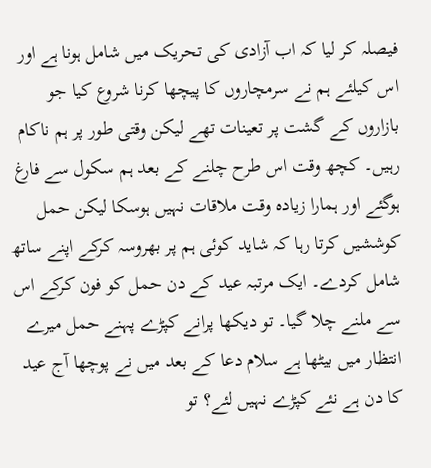فیصلہ کر لیا کہ اب آزادی کی تحریک میں شامل ہونا ہے اور اس کیلئے ہم نے سرمچاروں کا پیچھا کرنا شروع کیا جو بازاروں کے گشت پر تعینات تھے لیکن وقتی طور پر ہم ناکام رہیں۔ کچھ وقت اس طرح چلنے کے بعد ہم سکول سے فارغ ہوگئے اور ہمارا زیادہ وقت ملاقات نہیں ہوسکا لیکن حمل کوششیں کرتا رہا کہ شاید کوئی ہم پر بھروسہ کرکے اپنے ساتھ شامل کردے۔ ایک مرتبہ عید کے دن حمل کو فون کرکے اس سے ملنے چلا گیا۔ تو دیکھا پرانے کپڑے پہنے حمل میرے انتظار میں بیٹھا ہے سلام دعا کے بعد میں نے پوچھا آج عید کا دن ہے نئے کپڑے نہیں لئے؟ تو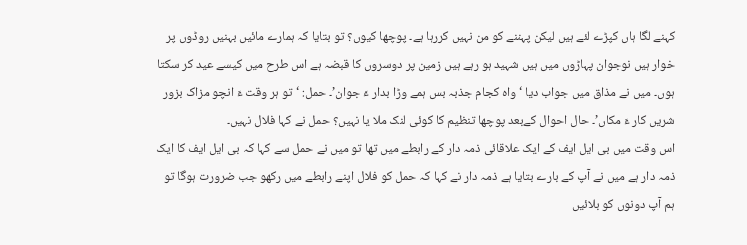کہنے لگا ہاں کپڑے لئے ہیں لیکن پہننے کو من نہیں کررہا ہے۔ پوچھا کیوں؟ تو بتایا کہ ہمارے مائیں بہنیں روڈوں پر خوار ہیں نوجوان پہاڑوں میں ہیں شہید ہو رہے ہیں زمین پر دوسروں کا قبضہ ہے اس طرح میں کیسے عید کر سکتا ہوں۔ میں نے مذاق میں جواب دیا ‘واہ کجام جذبہ بس ہمے وڑا بدار ءَ جوان’۔ حمل: ‘تو ہر وقت ءَ انچو مزاک بزور شریں کار ءَ مکاں’۔ حال احوال کےبعد پوچھا تنظیم کا کوئی لنک ملا یا نہیں؟ حمل نے کہا فلال نہیں۔
اس وقت میں بی ایل ایف کے ایک علاقائی ذمہ دار کے رابطے میں تھا تو میں نے حمل سے کہا کہ بی ایل ایف کا ایک ذمہ دار ہے میں نے آپ کے بارے بتایا ہے ذمہ دار نے کہا کہ حمل کو فلال اپنے رابطے میں رکھو جب ضرورت ہوگا تو ہم آپ دونوں کو بلائیں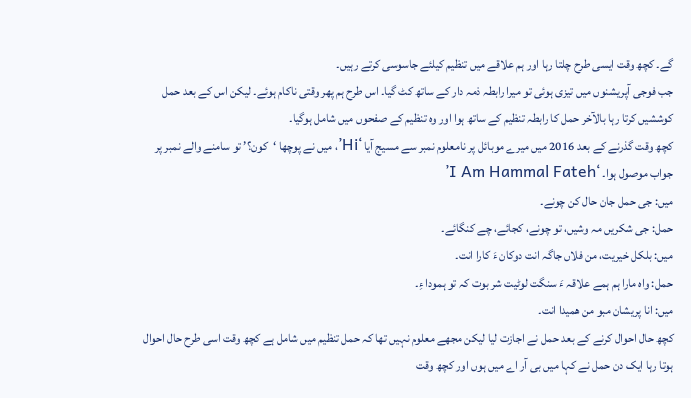گے۔ کچھ وقت ایسی طرح چلتا رہا اور ہم علاقے میں تنظیم کیلئے جاسوسی کرتے رہیں۔
جب فوجی آپریشنوں میں تیزی ہوئی تو میرا رابطہ ذمہ دار کے ساتھ کٹ گیا۔ اس طرح ہم پھر وقتی ناکام ہوئے۔ لیکن اس کے بعد حمل کوششیں کرتا رہا بالآخر حمل کا رابطہ تنظیم کے ساتھ ہوا اور وہ تنظیم کے صفحوں میں شامل ہوگیا۔
کچھ وقت گذرنے کے بعد 2016 میں میرے موبائل پر نامعلوم نمبر سے مسیج آیا ‘Hi’، میں نے پوچھا ‘کون؟’ تو سامنے والے نمبر پر جواب موصول ہوا۔ ‘I Am Hammal Fateh’
میں: جی حمل جان حال کن چونے۔
حمل: جی شکریں مہ وشیں، تو چونے، کجائے، چے کنگائے۔
میں: بلکل خیریت، من فلاں جاگہ انت دوکان ءَ کارا انت۔
حمل: واہ مارا ہم ہمے علاقہ ءَ سنگت لوٹیت شر بوت کہ تو ہمودا ءِ۔
میں: انا پریشان مبو من ھمیدا انت۔
کچھ حال احوال کرنے کے بعد حمل نے اجازت لیا لیکن مجھے معلوم نہیں تھا کہ حمل تنظیم میں شامل ہے کچھ وقت اسی طرح حال احوال ہوتا رہا ایک دن حمل نے کہا میں بی آر اے میں ہوں اور کچھ وقت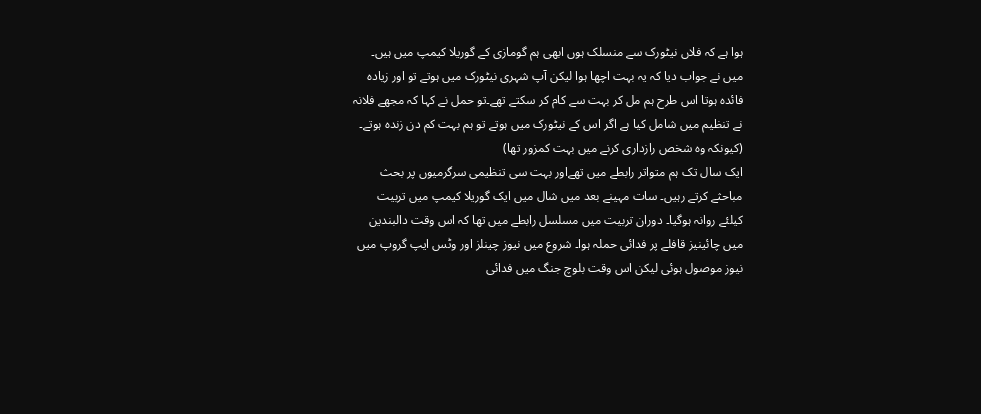ہوا ہے کہ فلاں نیٹورک سے منسلک ہوں ابھی ہم گومازی کے گوریلا کیمپ میں ہیں۔ میں نے جواب دیا کہ یہ بہت اچھا ہوا لیکن آپ شہری نیٹورک میں ہوتے تو اور زیادہ فائدہ ہوتا اس طرح ہم مل کر بہت سے کام کر سکتے تھے۔تو حمل نے کہا کہ مجھے فلانہ نے تنظیم میں شامل کیا ہے اگر اس کے نیٹورک میں ہوتے تو ہم بہت کم دن زندہ ہوتے۔ (کیونکہ وہ شخص رازداری کرنے میں بہت کمزور تھا)
ایک سال تک ہم متواتر رابطے میں تھےاور بہت سی تنظیمی سرگرمیوں پر بحث مباحثے کرتے رہیں۔ سات مہینے بعد میں شال میں ایک گوریلا کیمپ میں تربیت کیلئے روانہ ہوگیا۔ دوران تربیت میں مسلسل رابطے میں تھا کہ اس وقت دالبندین میں چائینیز قافلے پر فدائی حملہ ہوا۔ شروع میں نیوز چینلز اور وٹس ایپ گروپ میں نیوز موصول ہوئی لیکن اس وقت بلوچ جنگ میں فدائی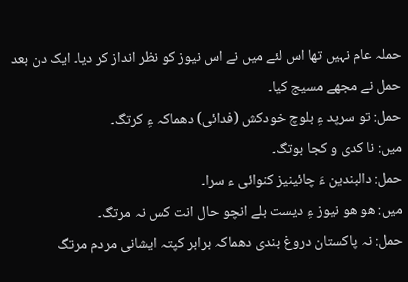حملہ عام نہیں تھا اس لئے میں نے اس نیوز کو نظر انداز کر دیا۔ ایک دن بعد حمل نے مجھے مسیج کیا۔
حمل: تو سرپد ءِ بلوچ خودکش (فدائی) دھماکہ ءِ کرتگ۔
میں: نا کدی و کجا بوتگ۔
حمل: دالبندین ءَ چائینیز کنوائی ء سرا۔
میں: ھو ھو نیوز ءِ دیست بلے انچو حال انت کس نہ مرتگ۔
حمل: نہ پاکستان دروغ بندی دھماکہ برابر کپتہ ایشانی مردم مرتگ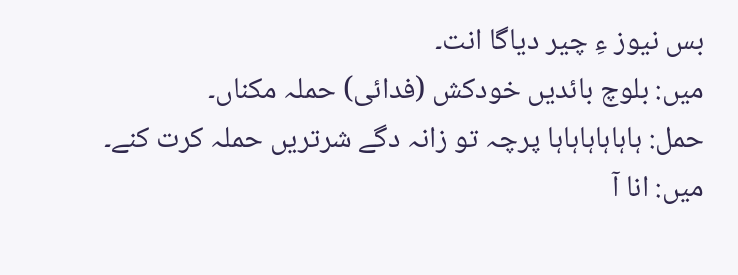بس نیوز ءِ چیر دیاگا انت۔
میں: بلوچ بائدیں خودکش (فدائی) حملہ مکناں۔
حمل: ہاہاہاہاہاہا پرچہ تو زانہ دگے شرتریں حملہ کرت کنے۔
میں: انا آ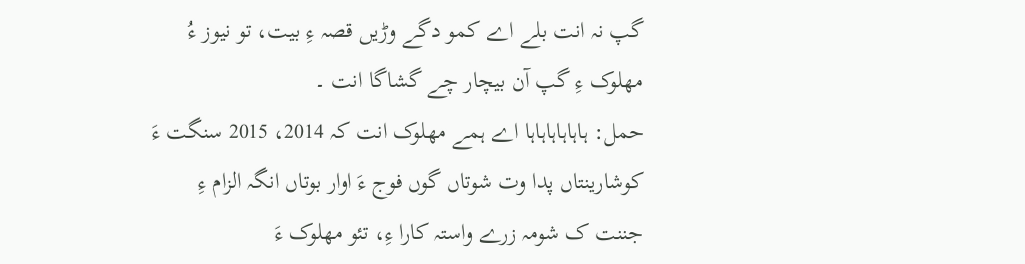گپ نہ انت بلے اے کمو دگے وڑیں قصہ ءِ بیت، تو نیوز ءُ مھلوک ءِ گپ آن بیچار چے گشاگا انت ۔
حمل: ہاہاہاہاہاہا اے ہمے مھلوک انت کہ 2014، 2015 سنگت ءَ کوشارینتاں پدا وت شوتاں گوں فوج ءَ اوار بوتاں انگہ الزام ءِ جننت ک شومہ زرے واستہ کارا ءِ، تئو مھلوک ءَ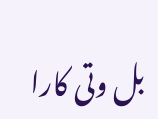بل وتی کارا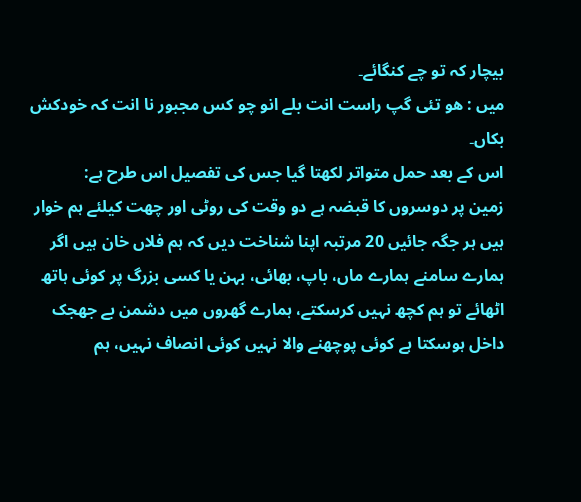بیچار کہ تو چے کنگائے۔
میں : ھو تئی گپ راست انت بلے انو چو کس مجبور نا انت کہ خودکش بکاں۔
اس کے بعد حمل متواتر لکھتا گیا جس کی تفصیل اس طرح ہے:
زمین پر دوسروں کا قبضہ ہے دو وقت کی روٹی اور چھت کیلئے ہم خوار ہیں ہر جگہ جائیں 20 مرتبہ اپنا شناخت دیں کہ ہم فلاں خان ہیں اگر ہمارے سامنے ہمارے ماں، باپ، بھائی، بہن یا کسی بزرگ پر کوئی ہاتھ اٹھائے تو ہم کچھ نہیں کرسکتے، ہمارے گھروں میں دشمن بے جھجک داخل ہوسکتا ہے کوئی پوچھنے والا نہیں کوئی انصاف نہیں، ہم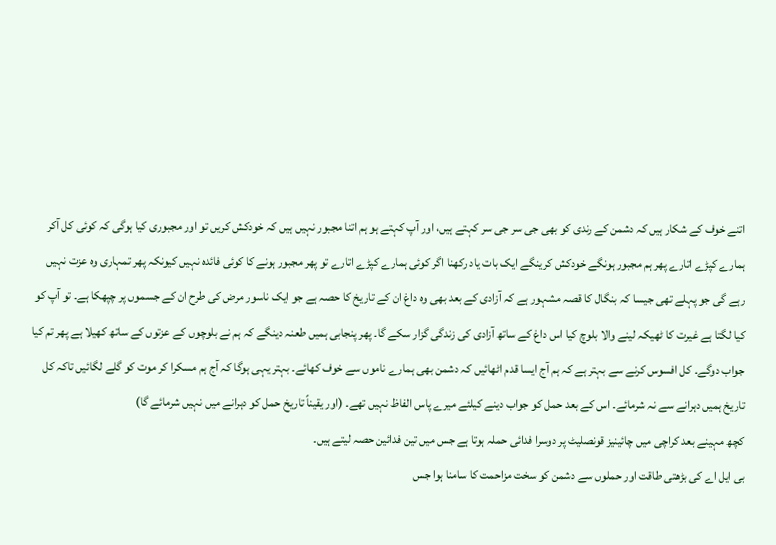اتنے خوف کے شکار ہیں کہ دشمن کے رندی کو بھی جی سر جی سر کہتے ہیں، اور آپ کہتے ہو ہم اتنا مجبور نہیں ہیں کہ خودکش کریں تو اور مجبوری کیا ہوگی کہ کوئی کل آکر ہمارے کپڑے اتارے پھر ہم مجبور ہونگے خودکش کرینگے ایک بات یاد رکھنا اگر کوئی ہمارے کپڑے اتارے تو پھر مجبور ہونے کا کوئی فائدہ نہیں کیونکہ پھر تمہاری وہ عزت نہیں رہے گی جو پہلے تھی جیسا کہ بنگال کا قصہ مشہور ہے کہ آزادی کے بعد بھی وہ داغ ان کے تاریخ کا حصہ ہے جو ایک ناسور مرض کی طرح ان کے جسموں پر چپھکا ہے۔ تو آپ کو کیا لگتا ہے غیرت کا ٹھیکہ لینے والا بلوچ کیا اس داغ کے ساتھ آزادی کی زندگی گزار سکے گا۔ پھر پنجابی ہمیں طعنہ دینگے کہ ہم نے بلوچوں کے عزتوں کے ساتھ کھیلا ہے پھر تم کیا جواب دوگے۔ کل افسوس کرنے سے بہتر ہے کہ ہم آج ایسا قدم اٹھائیں کہ دشمن بھی ہمارے ناموں سے خوف کھائے۔ بہتر یہی ہوگا کہ آج ہم مسکرا کر موت کو گلے لگائیں تاکہ کل تاریخ ہمیں دہرانے سے نہ شرمائے۔ اس کے بعد حمل کو جواب دینے کیلئے میرے پاس الفاظ نہیں تھے۔ (اور یقیناً تاریخ حمل کو دہرانے میں نہیں شرمائے گا)
کچھ مہینے بعد کراچی میں چائینیز قونصلیٹ پر دوسرا فدائی حملہ ہوتا ہے جس میں تین فدائین حصہ لیتے ہیں۔
بی ایل اے کی بڑھتی طاقت اور حملوں سے دشمن کو سخت مزاحمت کا سامنا ہوا جس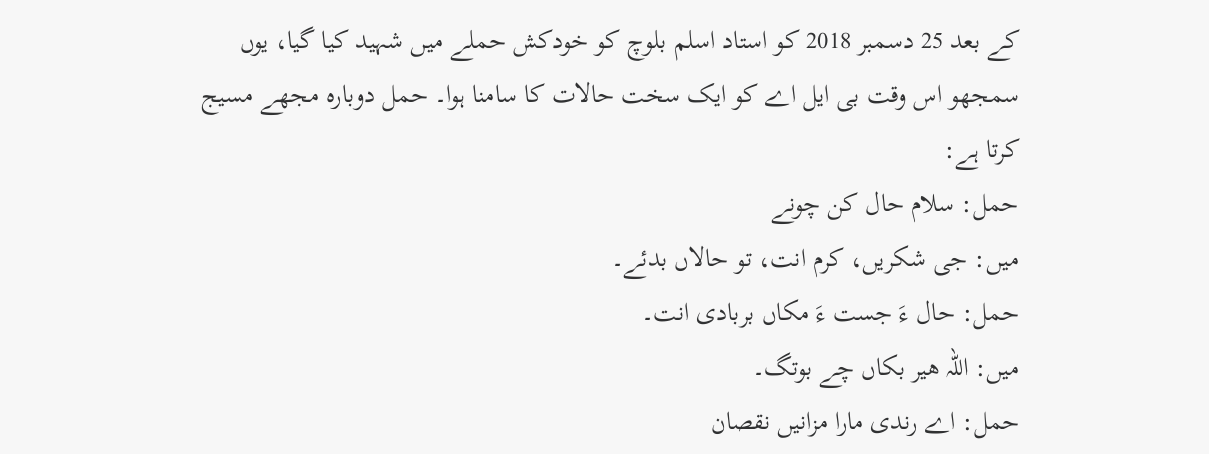کے بعد 25 دسمبر 2018 کو استاد اسلم بلوچ کو خودکش حملے میں شہید کیا گیا، یوں سمجھو اس وقت بی ایل اے کو ایک سخت حالات کا سامنا ہوا۔ حمل دوبارہ مجھے مسیج کرتا ہے:
حمل: سلام حال کن چونے
میں: جی شکریں، کرم انت، تو حالاں بدئے۔
حمل: حال ءَ جست ءَ مکاں بربادی انت۔
میں: اللہ ھیر بکاں چے بوتگ۔
حمل: اے رندی مارا مزانیں نقصان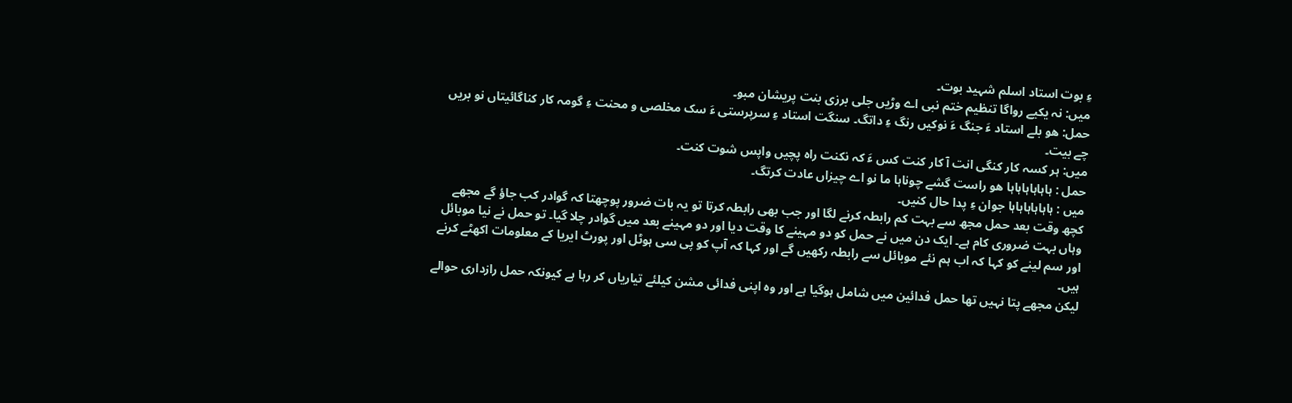ءِ بوت استاد اسلم شہید بوت۔
میں: نہ یکیے رواگا تنظیم ختم نبی اے وڑیں جلی برزی بنت پریشان مبو۔
حمل: ھو بلے استاد ءَ جنگ ءَ نوکیں رنگ ءِ داتگ۔ سنگت استاد ءِ سرپرستی ءَ سک مخلصی و محنت ءِ گومہ کار کناگائیتاں نو بریں چے بیت۔
میں: ہر کسہ کار کنگی انت آ کار کنت کس ءَ کہ نکنت راہ پچیں واپس شوت کنت۔
حمل : ہاہاہاہاہاہا ھو راست گشے چوناہا ما نو اے چیزاں عادت کرتگ۔
میں : ہاہاہاہاہاہا جوان ءِ پدا حال کنیں۔
کچھ وقت بعد حمل مجھ سے بہت کم رابطہ کرنے لگا اور جب بھی رابطہ کرتا تو یہ بات ضرور پوچھتا کہ گوادر کب جاؤ گے مجھے وہاں بہت ضروری کام ہے۔ ایک دن میں نے حمل کو دو مہینے کا وقت دیا اور دو مہینے بعد میں گوادر چلا گیا۔ تو حمل نے نیا موبائل اور سم لینے کو کہا کہ اب ہم نئے موبائل سے رابطہ رکھیں گے اور کہا کہ آپ کو پی سی ہوٹل اور پورٹ ایریا کے معلومات اکھٹے کرنے ہیں۔
لیکن مجھے پتا نہیں تھا حمل فدائین میں شامل ہوگیا ہے اور وہ اپنی فدائی مشن کیلئے تیاریاں کر رہا ہے کیونکہ حمل رازداری حوالے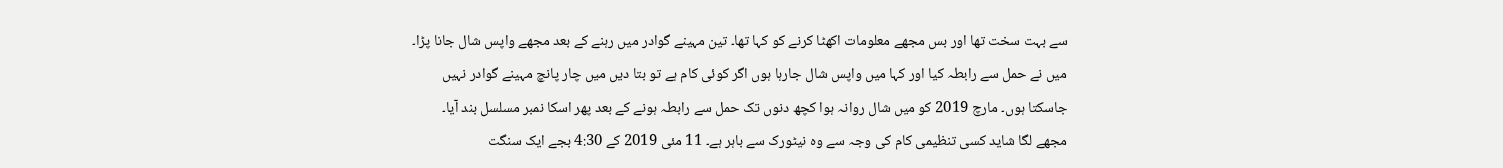سے بہت سخت تھا اور بس مجھے معلومات اکھٹا کرنے کو کہا تھا۔ تین مہینے گوادر میں رہنے کے بعد مجھے واپس شال جانا پڑا۔ میں نے حمل سے رابطہ کیا اور کہا میں واپس شال جارہا ہوں اگر کوئی کام ہے تو بتا دیں میں چار پانچ مہینے گوادر نہیں جاسکتا ہوں۔ مارچ 2019 کو میں شال روانہ ہوا کچھ دنوں تک حمل سے رابطہ ہونے کے بعد پھر اسکا نمبر مسلسل بند آیا۔ مجھے لگا شاید کسی تنظیمی کام کی وجہ سے وہ نیٹورک سے باہر ہے۔ 11 مئی 2019 کے 4:30 بجے ایک سنگت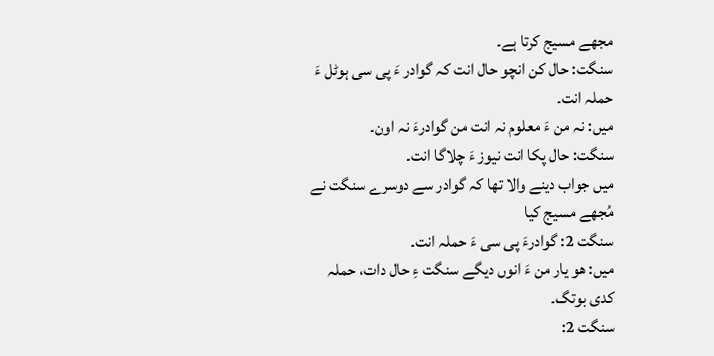مجھے مسیج کرتا ہے۔
سنگت: حال کن انچو حال انت کہ گوادر ءَ پی سی ہوٹل ءَ حملہ انت۔
میں: نہ من ءَ معلوم نہ انت من گوادرءَ نہ اون۔
سنگت: حال پکا انت نیوز ءَ چلاگا انت۔
میں جواب دینے والا تھا کہ گوادر سے دوسرے سنگت نے مُجھے مسیج کیا
سنگت 2: گوادرءَ پی سی ءَ حملہ انت۔
میں: ھو یار من ءَ انوں دیگے سنگت ءِ حال دات، حملہ کدی بوتگ۔
سنگت 2: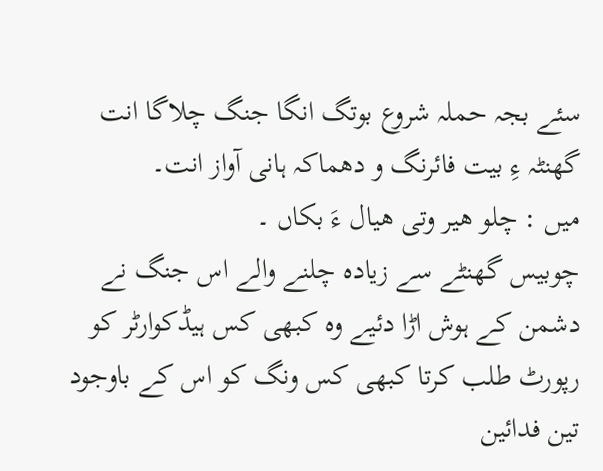سئے بجہ حملہ شروع بوتگ انگا جنگ چلاگا انت گھنٹہ ءِ بیت فائرنگ و دھماکہ ہانی آواز انت۔
میں : چلو ھیر وتی ھیال ءَ بکاں ۔
چوبیس گھنٹے سے زیادہ چلنے والے اس جنگ نے دشمن کے ہوش اڑا دئیے وہ کبھی کس ہیڈکوارٹر کو رپورٹ طلب کرتا کبھی کس ونگ کو اس کے باوجود تین فدائین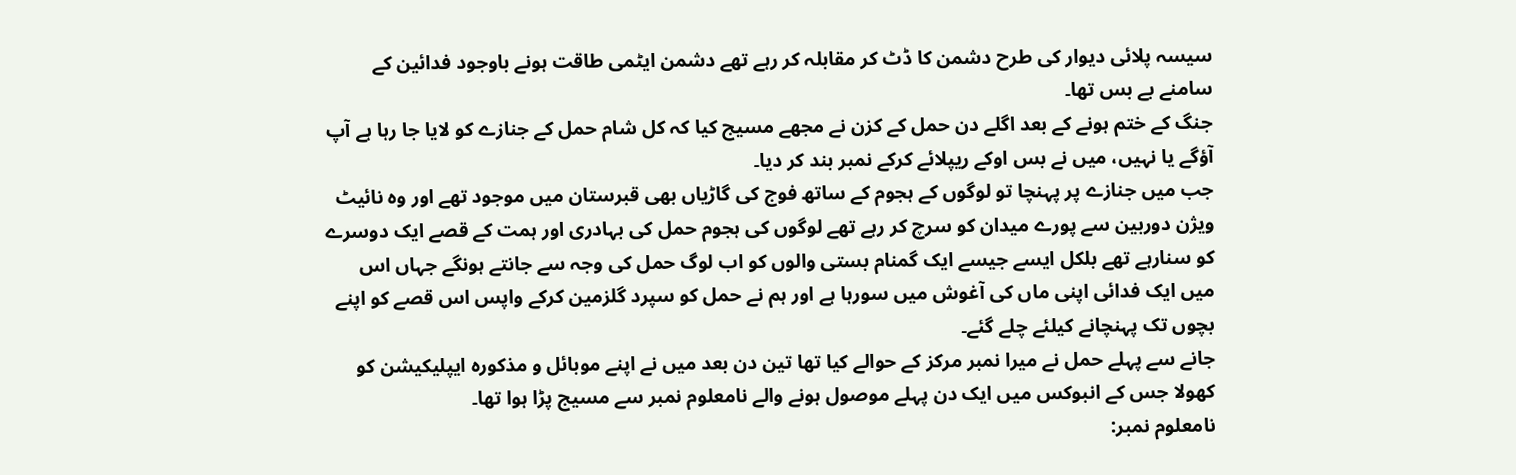سیسہ پلائی دیوار کی طرح دشمن کا ڈٹ کر مقابلہ کر رہے تھے دشمن ایٹمی طاقت ہونے باوجود فدائین کے سامنے بے بس تھا۔
جنگ کے ختم ہونے کے بعد اگلے دن حمل کے کزن نے مجھے مسیج کیا کہ کل شام حمل کے جنازے کو لایا جا رہا ہے آپ آؤگے یا نہیں، میں نے بس اوکے ریپلائے کرکے نمبر بند کر دیا۔
جب میں جنازے پر پہنچا تو لوگوں کے ہجوم کے ساتھ فوج کی گاڑیاں بھی قبرستان میں موجود تھے اور وہ نائیٹ ویژن دوربین سے پورے میدان کو سرچ کر رہے تھے لوگوں کی ہجوم حمل کی بہادری اور ہمت کے قصے ایک دوسرے کو سنارہے تھے بلکل ایسے جیسے ایک گمنام بستی والوں کو اب لوگ حمل کی وجہ سے جانتے ہونگے جہاں اس میں ایک فدائی اپنی ماں کی آغوش میں سورہا ہے اور ہم نے حمل کو سپرد گلزمین کرکے واپس اس قصے کو اپنے بچوں تک پہنچانے کیلئے چلے گئے۔
جانے سے پہلے حمل نے میرا نمبر مرکز کے حوالے کیا تھا تین دن بعد میں نے اپنے موبائل و مذکورہ ایپلیکیشن کو کھولا جس کے انبوکس میں ایک دن پہلے موصول ہونے والے نامعلوم نمبر سے مسیج پڑا ہوا تھا۔
نامعلوم نمبر: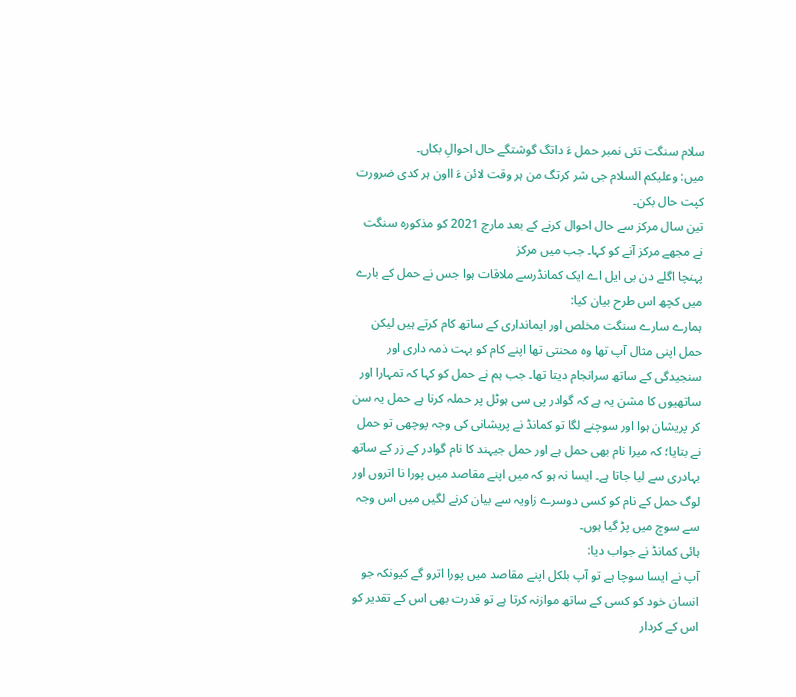سلام سنگت تئی نمبر حمل ءَ داتگ گوشتگے حال احوالِ بکاں۔
میں: وعلیکم السلام جی شر کرتگ من ہر وقت لائن ءَ ااون ہر کدی ضرورت کپت حال بکن۔
تین سال مرکز سے حال احوال کرنے کے بعد مارچ 2021 کو مذکورہ سنگت نے مجھے مرکز آنے کو کہا۔ جب میں مرکز
پہنچا اگلے دن بی ایل اے ایک کمانڈرسے ملاقات ہوا جس نے حمل کے بارے میں کچھ اس طرح بیان کیا:
ہمارے سارے سنگت مخلص اور ایمانداری کے ساتھ کام کرتے ہیں لیکن حمل اپنی مثال آپ تھا وہ محنتی تھا اپنے کام کو بہت ذمہ داری اور سنجیدگی کے ساتھ سرانجام دیتا تھا۔ جب ہم نے حمل کو کہا کہ تمہارا اور ساتھیوں کا مشن یہ ہے کہ گوادر پی سی ہوٹل پر حملہ کرنا ہے حمل یہ سن کر پریشان ہوا اور سوچنے لگا تو کمانڈ نے پریشانی کی وجہ پوچھی تو حمل نے بتایا؛ کہ میرا نام بھی حمل ہے اور حمل جیہند کا نام گوادر کے زر کے ساتھ بہادری سے لیا جاتا ہے۔ ایسا نہ ہو کہ میں اپنے مقاصد میں پورا نا اتروں اور لوگ حمل کے نام کو کسی دوسرے زاویہ سے بیان کرنے لگیں میں اس وجہ سے سوچ میں پڑ گیا ہوں۔
ہائی کمانڈ نے جواب دیا:
آپ نے ایسا سوچا ہے تو آپ بلکل اپنے مقاصد میں پورا اترو گے کیونکہ جو انسان خود کو کسی کے ساتھ موازنہ کرتا ہے تو قدرت بھی اس کے تقدیر کو اس کے کردار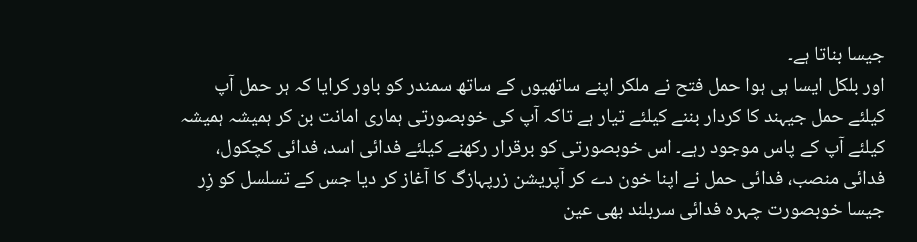جیسا بناتا ہے۔
اور بلکل ایسا ہی ہوا حمل فتح نے ملکر اپنے ساتھیوں کے ساتھ سمندر کو باور کرایا کہ ہر حمل آپ کیلئے حمل جیہند کا کردار بننے کیلئے تیار ہے تاکہ آپ کی خوبصورتی ہماری امانت بن کر ہمیشہ ہمیشہ کیلئے آپ کے پاس موجود رہے۔ اس خوبصورتی کو برقرار رکھنے کیلئے فدائی اسد، فدائی کچکول، فدائی منصب، فدائی حمل نے اپنا خون دے کر آپریشن زرپہازگ کا آغاز کر دیا جس کے تسلسل کو زِر جیسا خوبصورت چہرہ فدائی سربلند بھی عین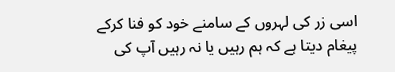اسی زر کی لہروں کے سامنے خود کو فنا کرکے پیغام دیتا ہے کہ ہم رہیں یا نہ رہیں آپ کی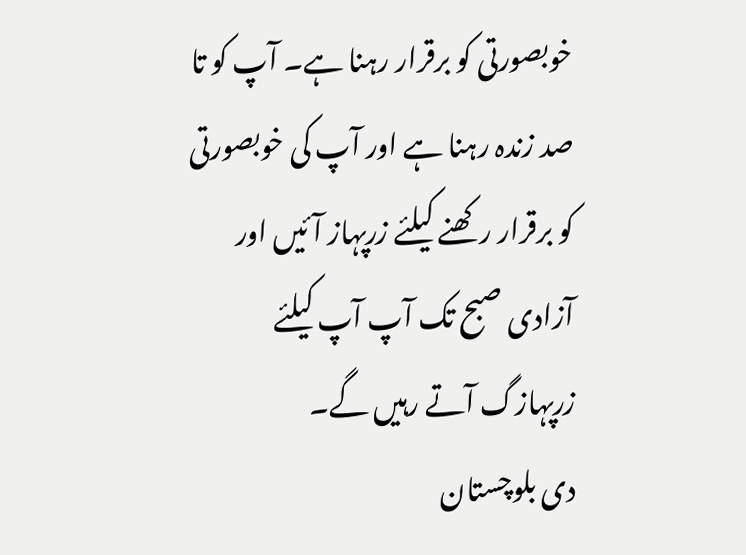خوبصورتی کو برقرار رہنا ہے۔ آپ کو تا صد زندہ رہنا ہے اور آپ کی خوبصورتی کو برقرار رکھنے کیلئے زرپہاز آئیں اور آزادی صبح تک آپ آپ کیلئے زرپہازگ آتے رہیں گے۔
دی بلوچستان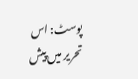پوسٹ: اس تحریر میں پیش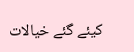کیئے گئے خیالات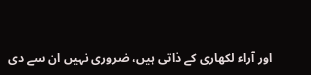اور آراء لکھاری کے ذاتی ہیں، ضروری نہیں ان سے دی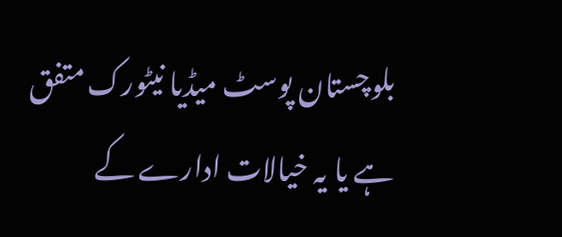بلوچستان پوسٹ میڈیا نیٹورک متفق ہے یا یہ خیالات ادارے کے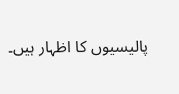پالیسیوں کا اظہار ہیں۔